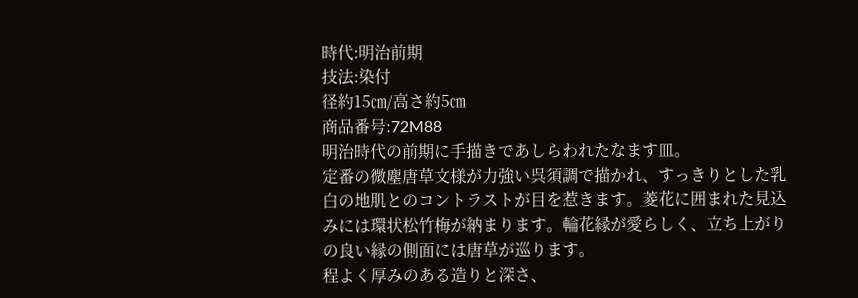時代:明治前期
技法:染付
径約15㎝/高さ約5㎝
商品番号:72M88
明治時代の前期に手描きであしらわれたなます皿。
定番の微塵唐草文様が力強い呉須調で描かれ、すっきりとした乳白の地肌とのコントラストが目を惹きます。菱花に囲まれた見込みには環状松竹梅が納まります。輪花縁が愛らしく、立ち上がりの良い縁の側面には唐草が巡ります。
程よく厚みのある造りと深さ、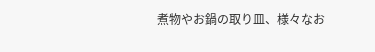煮物やお鍋の取り皿、様々なお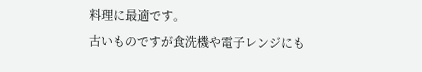料理に最適です。
古いものですが食洗機や電子レンジにも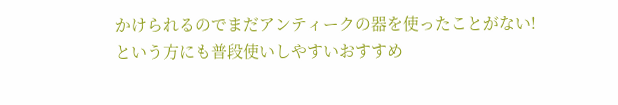かけられるのでまだアンティークの器を使ったことがない!という方にも普段使いしやすいおすすめ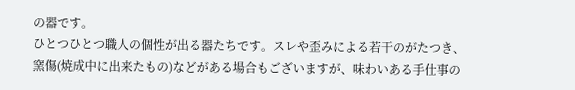の器です。
ひとつひとつ職人の個性が出る器たちです。スレや歪みによる若干のがたつき、窯傷(焼成中に出来たもの)などがある場合もございますが、味わいある手仕事の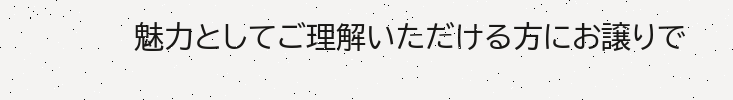魅力としてご理解いただける方にお譲りで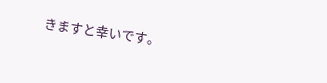きますと幸いです。